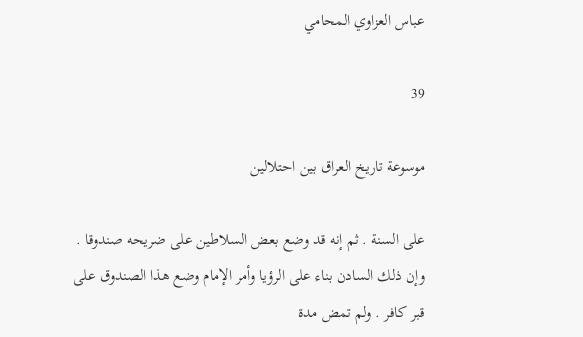عباس العزاوي المحامي

39

موسوعة تاريخ العراق بين احتلالين

على السنة . ثم إنه قد وضع بعض السلاطين على ضريحه صندوقا . وإن ذلك السادن بناء على الرؤيا وأمر الإمام وضع هذا الصندوق على قبر كافر . ولم تمض مدة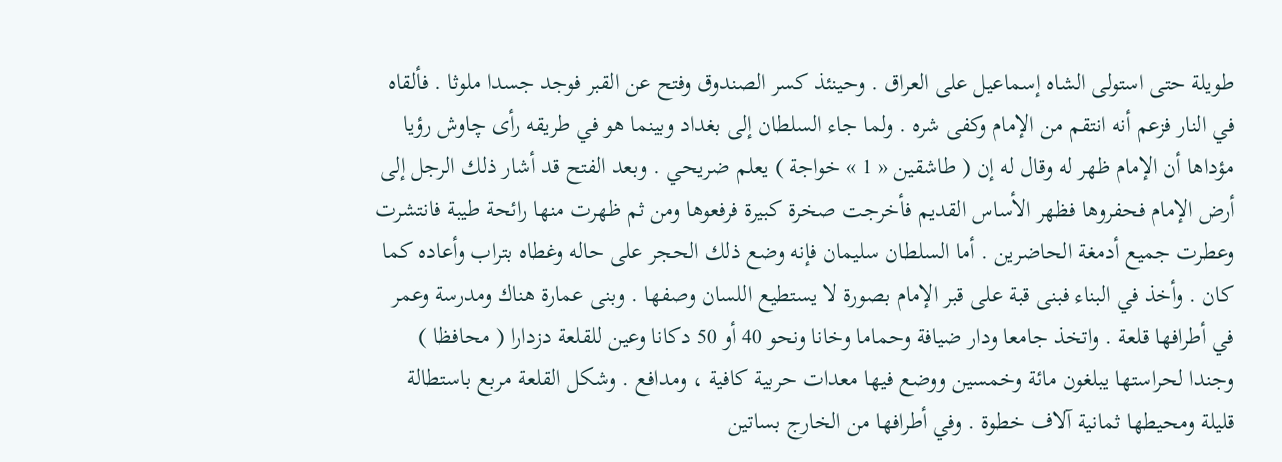طويلة حتى استولى الشاه إسماعيل على العراق . وحينئذ كسر الصندوق وفتح عن القبر فوجد جسدا ملوثا . فألقاه في النار فزعم أنه انتقم من الإمام وكفى شره . ولما جاء السلطان إلى بغداد وبينما هو في طريقه رأى چاوش رؤيا مؤداها أن الإمام ظهر له وقال له إن ( طاشقين « 1 » خواجة ) يعلم ضريحي . وبعد الفتح قد أشار ذلك الرجل إلى أرض الإمام فحفروها فظهر الأساس القديم فأخرجت صخرة كبيرة فرفعوها ومن ثم ظهرت منها رائحة طيبة فانتشرت وعطرت جميع أدمغة الحاضرين . أما السلطان سليمان فإنه وضع ذلك الحجر على حاله وغطاه بتراب وأعاده كما كان . وأخذ في البناء فبنى قبة على قبر الإمام بصورة لا يستطيع اللسان وصفها . وبنى عمارة هناك ومدرسة وعمر في أطرافها قلعة . واتخذ جامعا ودار ضيافة وحماما وخانا ونحو 40 أو 50 دكانا وعين للقلعة دزدارا ( محافظا ) وجندا لحراستها يبلغون مائة وخمسين ووضع فيها معدات حربية كافية ، ومدافع . وشكل القلعة مربع باستطالة قليلة ومحيطها ثمانية آلاف خطوة . وفي أطرافها من الخارج بساتين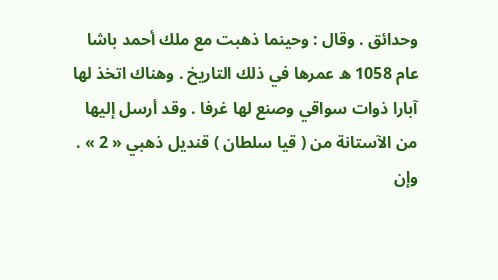وحدائق . وقال : وحينما ذهبت مع ملك أحمد باشا عام 1058 ه عمرها في ذلك التاريخ . وهناك اتخذ لها آبارا ذوات سواقي وصنع لها غرفا . وقد أرسل إليها من الآستانة من ( قيا سلطان ) قنديل ذهبي « 2 » . وإن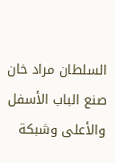السلطان مراد خان صنع الباب الأسفل والأعلى وشبكة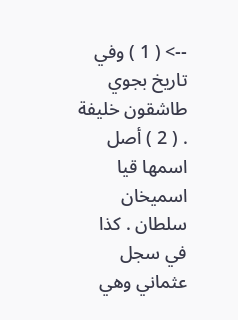--> ( 1 ) وفي تاريخ بجوي طاشقون خليفة . ( 2 ) أصل اسمها قيا اسميخان سلطان . كذا في سجل عثماني وهي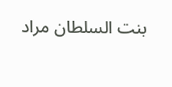بنت السلطان مراد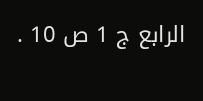الرابع ج 1 ص 10 .